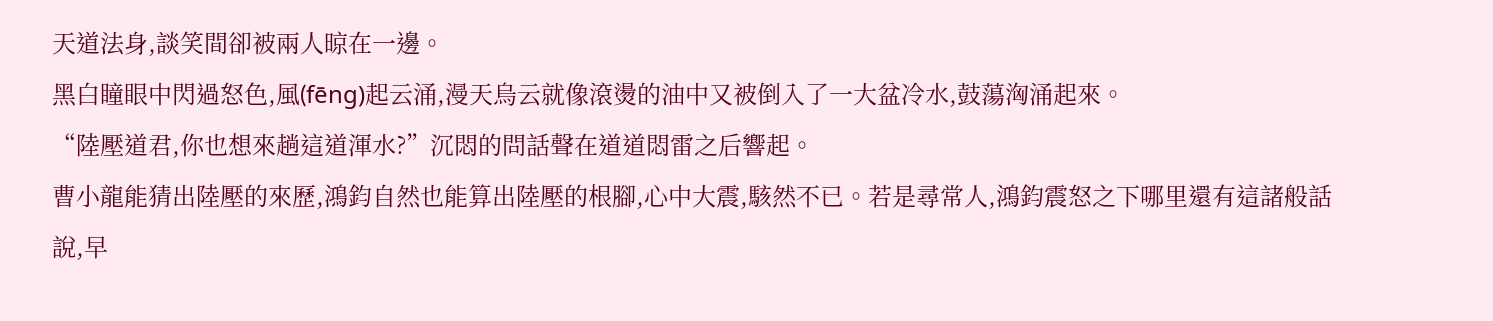天道法身,談笑間卻被兩人晾在一邊。
黑白瞳眼中閃過怒色,風(fēng)起云涌,漫天烏云就像滾燙的油中又被倒入了一大盆冷水,鼓蕩洶涌起來。
“陸壓道君,你也想來趟這道渾水?”沉悶的問話聲在道道悶雷之后響起。
曹小龍能猜出陸壓的來歷,鴻鈞自然也能算出陸壓的根腳,心中大震,駭然不已。若是尋常人,鴻鈞震怒之下哪里還有這諸般話說,早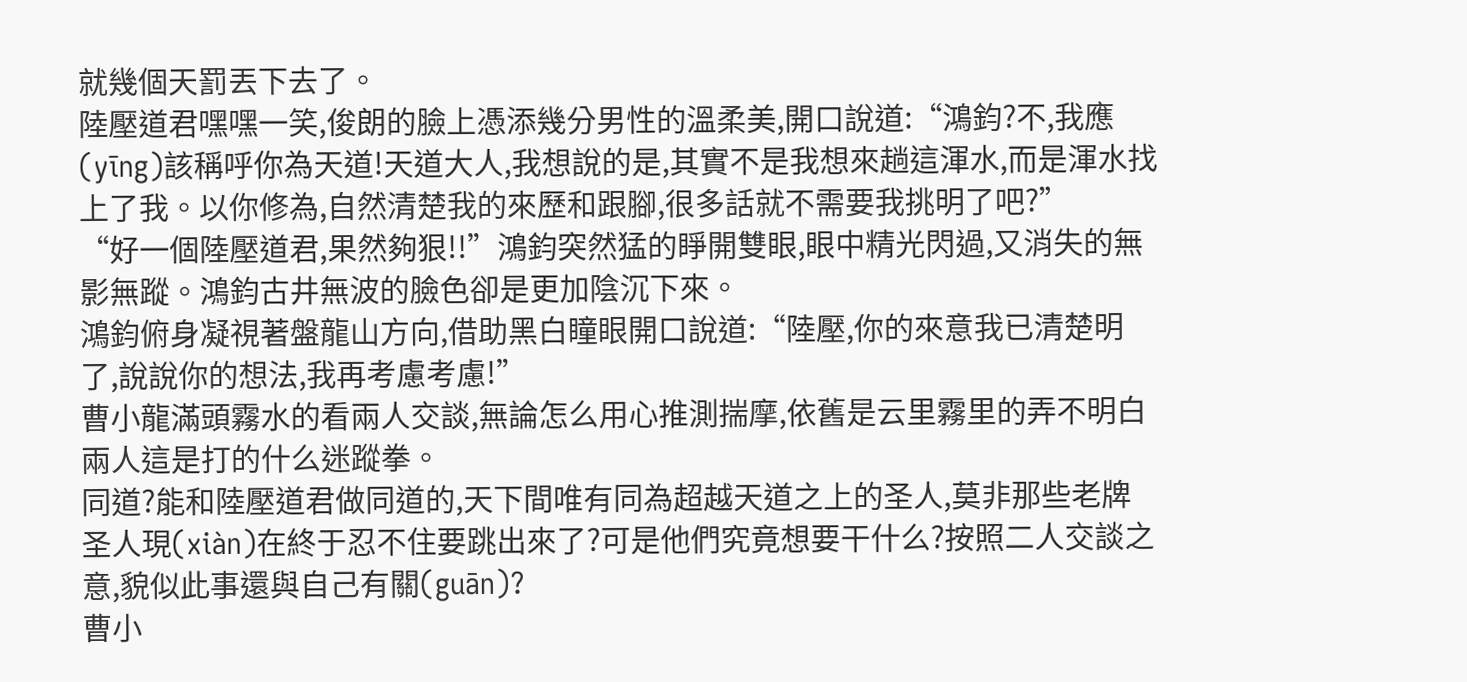就幾個天罰丟下去了。
陸壓道君嘿嘿一笑,俊朗的臉上憑添幾分男性的溫柔美,開口說道:“鴻鈞?不,我應(yīng)該稱呼你為天道!天道大人,我想說的是,其實不是我想來趟這渾水,而是渾水找上了我。以你修為,自然清楚我的來歷和跟腳,很多話就不需要我挑明了吧?”
“好一個陸壓道君,果然夠狠!!”鴻鈞突然猛的睜開雙眼,眼中精光閃過,又消失的無影無蹤。鴻鈞古井無波的臉色卻是更加陰沉下來。
鴻鈞俯身凝視著盤龍山方向,借助黑白瞳眼開口說道:“陸壓,你的來意我已清楚明了,說說你的想法,我再考慮考慮!”
曹小龍滿頭霧水的看兩人交談,無論怎么用心推測揣摩,依舊是云里霧里的弄不明白兩人這是打的什么迷蹤拳。
同道?能和陸壓道君做同道的,天下間唯有同為超越天道之上的圣人,莫非那些老牌圣人現(xiàn)在終于忍不住要跳出來了?可是他們究竟想要干什么?按照二人交談之意,貌似此事還與自己有關(guān)?
曹小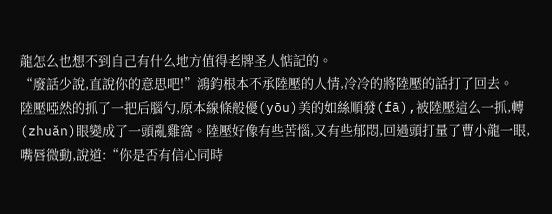龍怎么也想不到自己有什么地方值得老牌圣人惦記的。
“廢話少說,直說你的意思吧!”鴻鈞根本不承陸壓的人情,冷冷的將陸壓的話打了回去。
陸壓啞然的抓了一把后腦勺,原本線條般優(yōu)美的如絲順發(fā),被陸壓這么一抓,轉(zhuǎn)眼變成了一頭亂雞窩。陸壓好像有些苦惱,又有些郁悶,回過頭打量了曹小龍一眼,嘴唇微動,說道:“你是否有信心同時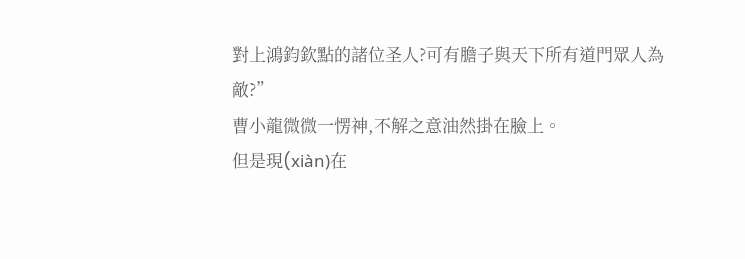對上鴻鈞欽點的諸位圣人?可有膽子與天下所有道門眾人為敵?”
曹小龍微微一愣神,不解之意油然掛在臉上。
但是現(xiàn)在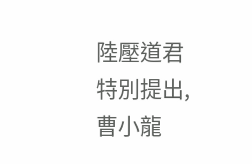陸壓道君特別提出,曹小龍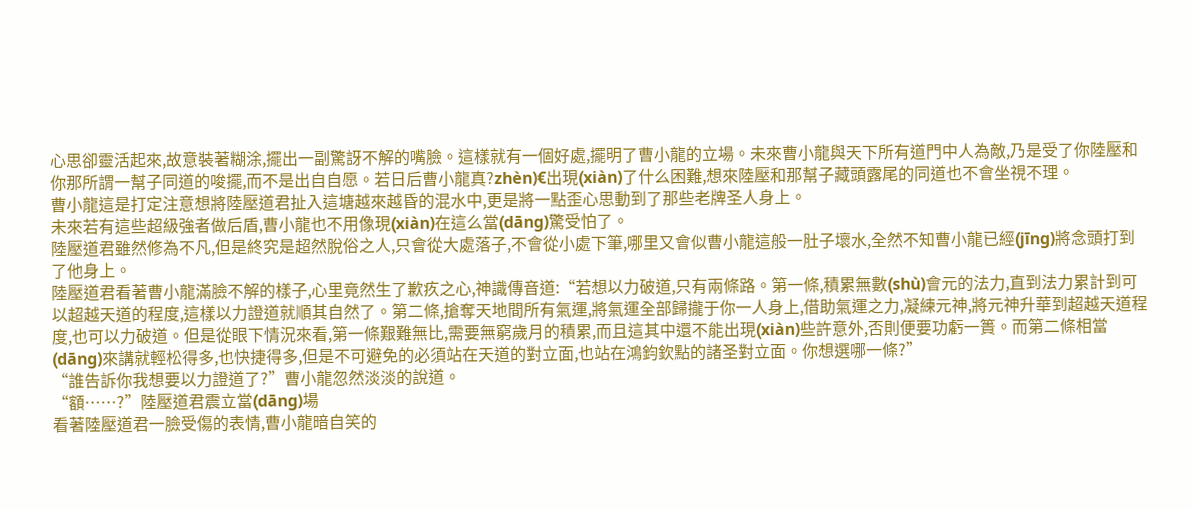心思卻靈活起來,故意裝著糊涂,擺出一副驚訝不解的嘴臉。這樣就有一個好處,擺明了曹小龍的立場。未來曹小龍與天下所有道門中人為敵,乃是受了你陸壓和你那所謂一幫子同道的唆擺,而不是出自自愿。若日后曹小龍真?zhèn)€出現(xiàn)了什么困難,想來陸壓和那幫子藏頭露尾的同道也不會坐視不理。
曹小龍這是打定注意想將陸壓道君扯入這塘越來越昏的混水中,更是將一點歪心思動到了那些老牌圣人身上。
未來若有這些超級強者做后盾,曹小龍也不用像現(xiàn)在這么當(dāng)驚受怕了。
陸壓道君雖然修為不凡,但是終究是超然脫俗之人,只會從大處落子,不會從小處下筆,哪里又會似曹小龍這般一肚子壞水,全然不知曹小龍已經(jīng)將念頭打到了他身上。
陸壓道君看著曹小龍滿臉不解的樣子,心里竟然生了歉疚之心,神識傳音道:“若想以力破道,只有兩條路。第一條,積累無數(shù)會元的法力,直到法力累計到可以超越天道的程度,這樣以力證道就順其自然了。第二條,搶奪天地間所有氣運,將氣運全部歸攏于你一人身上,借助氣運之力,凝練元神,將元神升華到超越天道程度,也可以力破道。但是從眼下情況來看,第一條艱難無比,需要無窮歲月的積累,而且這其中還不能出現(xiàn)些許意外,否則便要功虧一簣。而第二條相當(dāng)來講就輕松得多,也快捷得多,但是不可避免的必須站在天道的對立面,也站在鴻鈞欽點的諸圣對立面。你想選哪一條?”
“誰告訴你我想要以力證道了?”曹小龍忽然淡淡的說道。
“額……?”陸壓道君震立當(dāng)場
看著陸壓道君一臉受傷的表情,曹小龍暗自笑的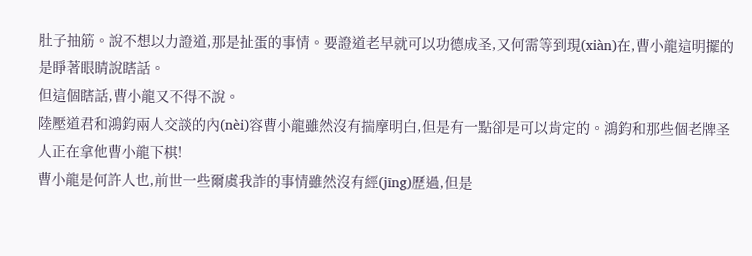肚子抽筋。說不想以力證道,那是扯蛋的事情。要證道老早就可以功德成圣,又何需等到現(xiàn)在,曹小龍這明擺的是睜著眼睛說瞎話。
但這個瞎話,曹小龍又不得不說。
陸壓道君和鴻鈞兩人交談的內(nèi)容曹小龍雖然沒有揣摩明白,但是有一點卻是可以肯定的。鴻鈞和那些個老牌圣人正在拿他曹小龍下棋!
曹小龍是何許人也,前世一些爾虞我詐的事情雖然沒有經(jīng)歷過,但是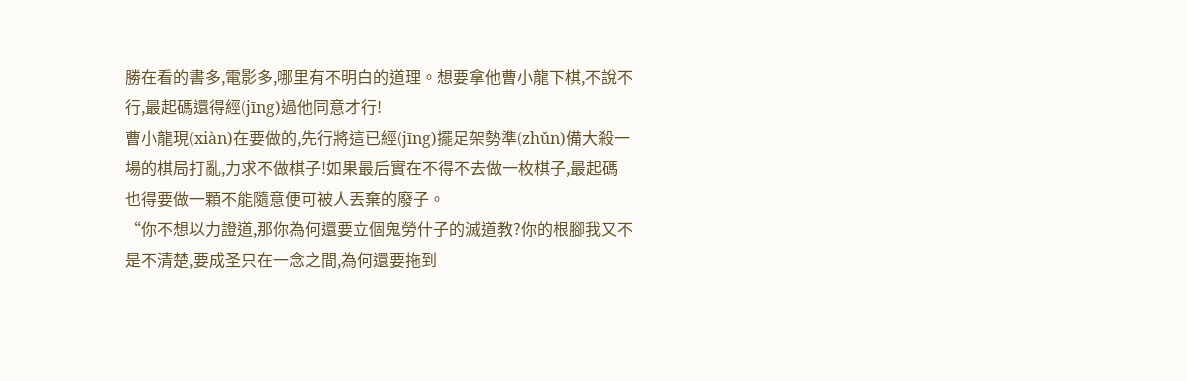勝在看的書多,電影多,哪里有不明白的道理。想要拿他曹小龍下棋,不說不行,最起碼還得經(jīng)過他同意才行!
曹小龍現(xiàn)在要做的,先行將這已經(jīng)擺足架勢準(zhǔn)備大殺一場的棋局打亂,力求不做棋子!如果最后實在不得不去做一枚棋子,最起碼也得要做一顆不能隨意便可被人丟棄的廢子。
“你不想以力證道,那你為何還要立個鬼勞什子的滅道教?你的根腳我又不是不清楚,要成圣只在一念之間,為何還要拖到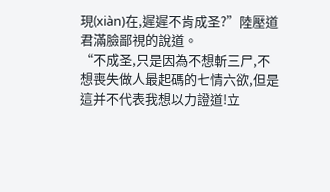現(xiàn)在,遲遲不肯成圣?”陸壓道君滿臉鄙視的說道。
“不成圣,只是因為不想斬三尸,不想喪失做人最起碼的七情六欲,但是這并不代表我想以力證道!立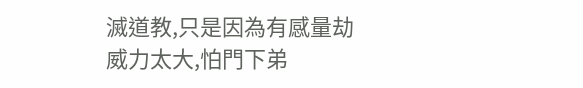滅道教,只是因為有感量劫威力太大,怕門下弟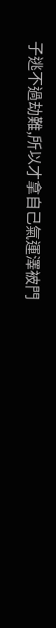子逃不過劫難,所以才拿自己氣運澤被門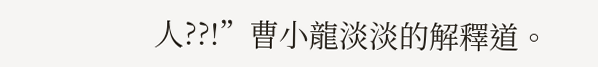人??!”曹小龍淡淡的解釋道。